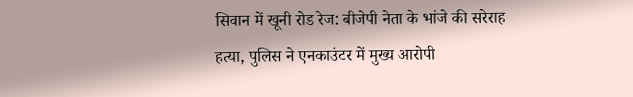सिवान में खूनी रोड रेज: बीजेपी नेता के भांजे की सरेराह हत्या, पुलिस ने एनकाउंटर में मुख्य आरोपी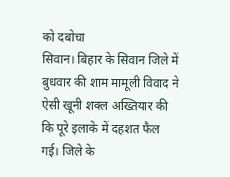को दबोचा
सिवान। बिहार के सिवान जिले में बुधवार की शाम मामूली विवाद ने ऐसी खूनी शक्ल अख्तियार की कि पूरे इलाके में दहशत फैल गई। जिले के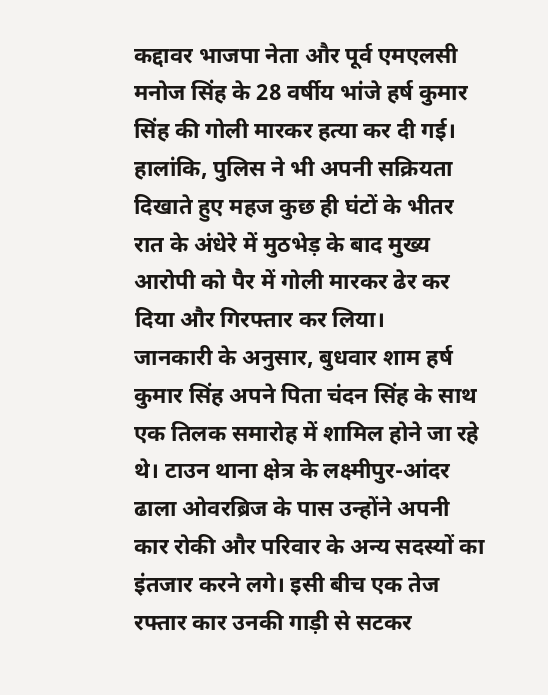कद्दावर भाजपा नेता और पूर्व एमएलसी मनोज सिंह के 28 वर्षीय भांजे हर्ष कुमार सिंह की गोली मारकर हत्या कर दी गई। हालांकि, पुलिस ने भी अपनी सक्रियता दिखाते हुए महज कुछ ही घंटों के भीतर रात के अंधेरे में मुठभेड़ के बाद मुख्य आरोपी को पैर में गोली मारकर ढेर कर दिया और गिरफ्तार कर लिया।
जानकारी के अनुसार, बुधवार शाम हर्ष कुमार सिंह अपने पिता चंदन सिंह के साथ एक तिलक समारोह में शामिल होने जा रहे थे। टाउन थाना क्षेत्र के लक्ष्मीपुर-आंदर ढाला ओवरब्रिज के पास उन्होंने अपनी कार रोकी और परिवार के अन्य सदस्यों का इंतजार करने लगे। इसी बीच एक तेज रफ्तार कार उनकी गाड़ी से सटकर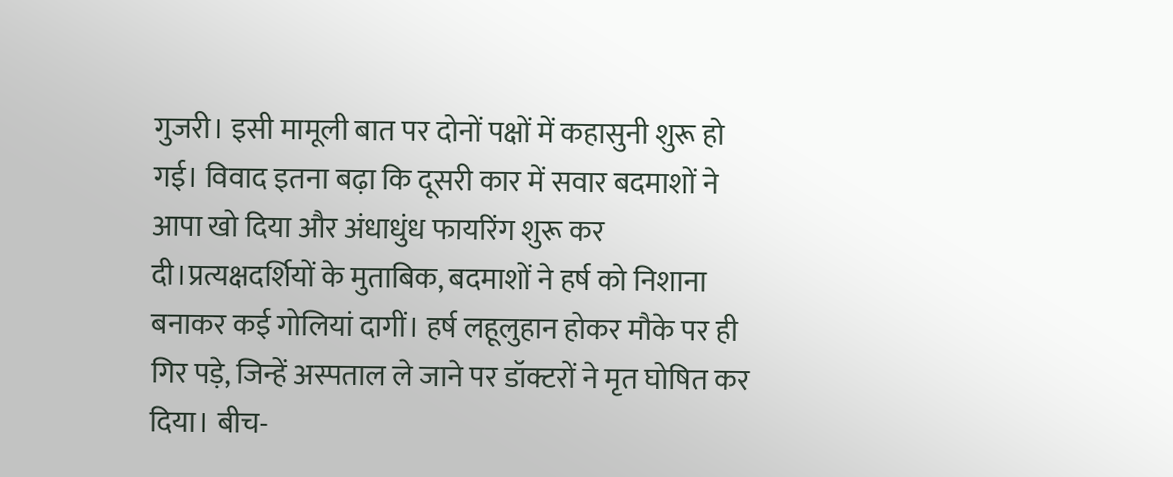गुजरी। इसी मामूली बात पर दोनों पक्षों में कहासुनी शुरू हो गई। विवाद इतना बढ़ा कि दूसरी कार में सवार बदमाशों ने आपा खो दिया और अंधाधुंध फायरिंग शुरू कर दी।प्रत्यक्षदर्शियों के मुताबिक, बदमाशों ने हर्ष को निशाना बनाकर कई गोलियां दागीं। हर्ष लहूलुहान होकर मौके पर ही गिर पड़े, जिन्हें अस्पताल ले जाने पर डॉक्टरों ने मृत घोषित कर दिया। बीच-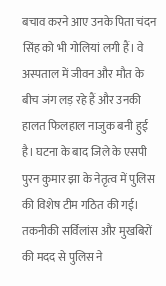बचाव करने आए उनके पिता चंदन सिंह को भी गोलियां लगी हैं। वे अस्पताल में जीवन और मौत के बीच जंग लड़ रहे हैं और उनकी हालत फिलहाल नाजुक बनी हुई है। घटना के बाद जिले के एसपी पुरन कुमार झा के नेतृत्व में पुलिस की विशेष टीम गठित की गई। तकनीकी सर्विलांस और मुखबिरों की मदद से पुलिस ने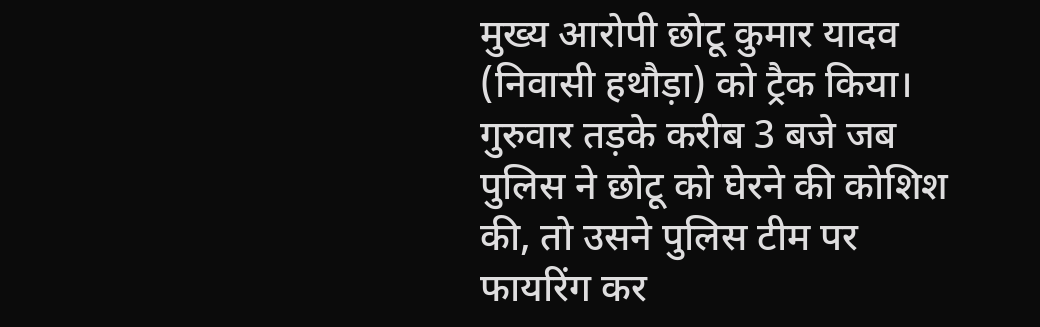मुख्य आरोपी छोटू कुमार यादव (निवासी हथौड़ा) को ट्रैक किया। गुरुवार तड़के करीब 3 बजे जब पुलिस ने छोटू को घेरने की कोशिश की, तो उसने पुलिस टीम पर फायरिंग कर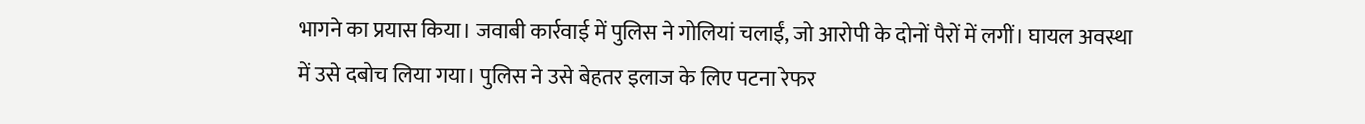भागने का प्रयास किया। जवाबी कार्रवाई में पुलिस ने गोलियां चलाईं, जो आरोपी के दोनों पैरों में लगीं। घायल अवस्था में उसे दबोच लिया गया। पुलिस ने उसे बेहतर इलाज के लिए पटना रेफर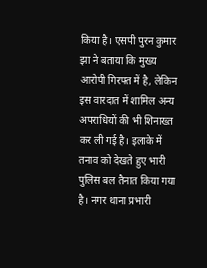किया है। एसपी पुरन कुमार झा ने बताया कि मुख्य आरोपी गिरफ्त में है, लेकिन इस वारदात में शामिल अन्य अपराधियों की भी शिनाख्त कर ली गई है। इलाके में तनाव को देखते हुए भारी पुलिस बल तैनात किया गया है। नगर थाना प्रभारी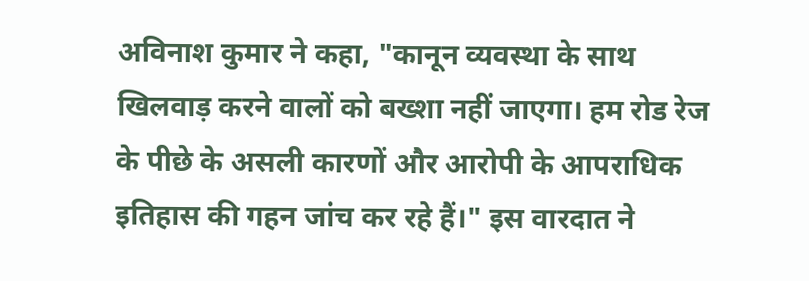अविनाश कुमार ने कहा, "कानून व्यवस्था के साथ खिलवाड़ करने वालों को बख्शा नहीं जाएगा। हम रोड रेज के पीछे के असली कारणों और आरोपी के आपराधिक इतिहास की गहन जांच कर रहे हैं।" इस वारदात ने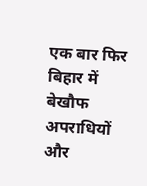एक बार फिर बिहार में बेखौफ अपराधियों और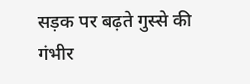सड़क पर बढ़ते गुस्से की गंभीर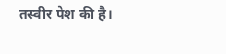तस्वीर पेश की है।